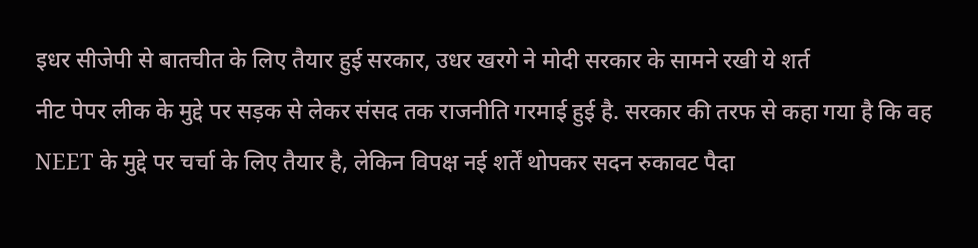इधर सीजेपी से बातचीत के लिए तैयार हुई सरकार, उधर खरगे ने मोदी सरकार के सामने रखी ये शर्त
नीट पेपर लीक के मुद्दे पर सड़क से लेकर संसद तक राजनीति गरमाई हुई है. सरकार की तरफ से कहा गया है कि वह NEET के मुद्दे पर चर्चा के लिए तैयार है, लेकिन विपक्ष नई शर्तें थोपकर सदन रुकावट पैदा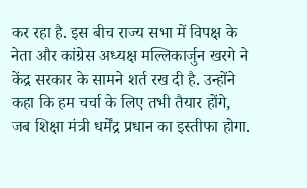कर रहा है. इस बीच राज्य सभा में विपक्ष के नेता और कांग्रेस अध्यक्ष मल्लिकार्जुन खरगे ने केंद्र सरकार के सामने शर्त रख दी है. उन्होंने कहा कि हम चर्चा के लिए तभी तैयार होंगे, जब शिक्षा मंत्री धर्मेंद्र प्रधान का इस्तीफा होगा.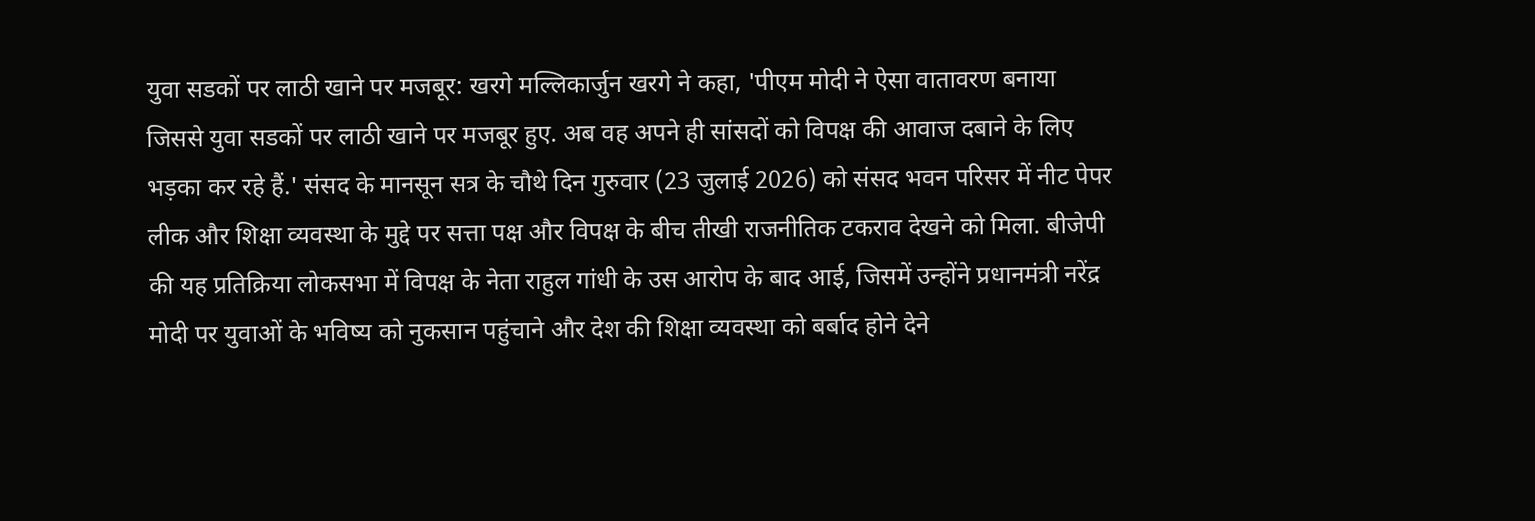युवा सडकों पर लाठी खाने पर मजबूर: खरगे मल्लिकार्जुन खरगे ने कहा, 'पीएम मोदी ने ऐसा वातावरण बनाया जिससे युवा सडकों पर लाठी खाने पर मजबूर हुए. अब वह अपने ही सांसदों को विपक्ष की आवाज दबाने के लिए भड़का कर रहे हैं.' संसद के मानसून सत्र के चौथे दिन गुरुवार (23 जुलाई 2026) को संसद भवन परिसर में नीट पेपर लीक और शिक्षा व्यवस्था के मुद्दे पर सत्ता पक्ष और विपक्ष के बीच तीखी राजनीतिक टकराव देखने को मिला. बीजेपी की यह प्रतिक्रिया लोकसभा में विपक्ष के नेता राहुल गांधी के उस आरोप के बाद आई, जिसमें उन्होंने प्रधानमंत्री नरेंद्र मोदी पर युवाओं के भविष्य को नुकसान पहुंचाने और देश की शिक्षा व्यवस्था को बर्बाद होने देने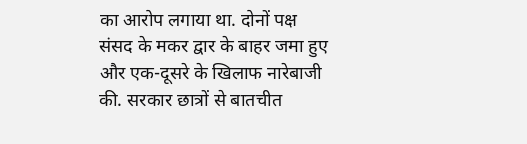का आरोप लगाया था. दोनों पक्ष संसद के मकर द्वार के बाहर जमा हुए और एक-दूसरे के खिलाफ नारेबाजी की. सरकार छात्रों से बातचीत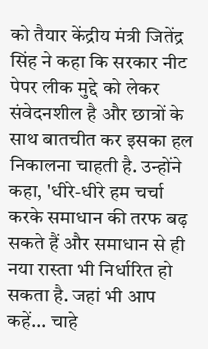को तैयार केंद्रीय मंत्री जितेंद्र सिंह ने कहा कि सरकार नीट पेपर लीक मुद्दे को लेकर संवेदनशील है और छात्रों के साथ बातचीत कर इसका हल निकालना चाहती है. उन्होंने कहा, 'धीरे-धीरे हम चर्चा करके समाधान की तरफ बढ़ सकते हैं और समाधान से ही नया रास्ता भी निर्धारित हो सकता है. जहां भी आप कहें... चाहे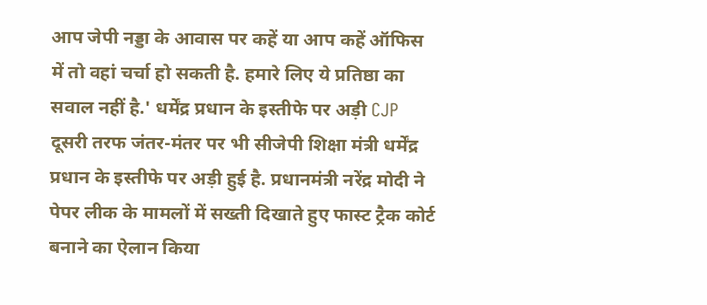आप जेपी नड्डा के आवास पर कहें या आप कहें ऑफिस में तो वहां चर्चा हो सकती है. हमारे लिए ये प्रतिष्ठा का सवाल नहीं है.' धर्मेंद्र प्रधान के इस्तीफे पर अड़ी CJP दूसरी तरफ जंतर-मंतर पर भी सीजेपी शिक्षा मंत्री धर्मेंद्र प्रधान के इस्तीफे पर अड़ी हुई है. प्रधानमंत्री नरेंद्र मोदी ने पेपर लीक के मामलों में सख्ती दिखाते हुए फास्ट ट्रैक कोर्ट बनाने का ऐलान किया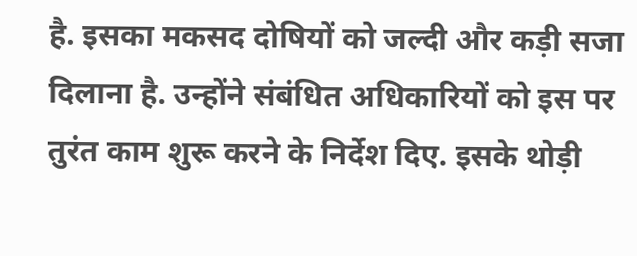है. इसका मकसद दोषियों को जल्दी और कड़ी सजा दिलाना है. उन्होंने संबंधित अधिकारियों को इस पर तुरंत काम शुरू करने के निर्देश दिए. इसके थोड़ी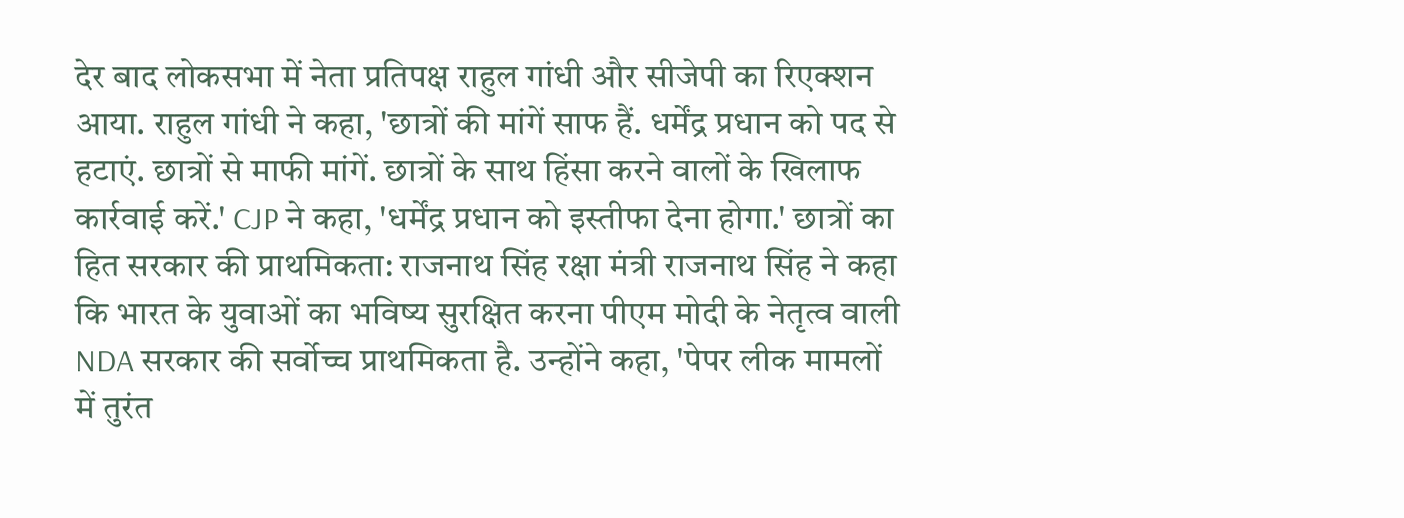देर बाद लोकसभा में नेता प्रतिपक्ष राहुल गांधी और सीजेपी का रिएक्शन आया. राहुल गांधी ने कहा, 'छात्रों की मांगें साफ हैं. धर्मेंद्र प्रधान को पद से हटाएं. छात्रों से माफी मांगें. छात्रों के साथ हिंसा करने वालों के खिलाफ कार्रवाई करें.' CJP ने कहा, 'धर्मेंद्र प्रधान को इस्तीफा देना होगा.' छात्रों का हित सरकार की प्राथमिकता: राजनाथ सिंह रक्षा मंत्री राजनाथ सिंह ने कहा कि भारत के युवाओं का भविष्य सुरक्षित करना पीएम मोदी के नेतृत्व वाली NDA सरकार की सर्वोच्च प्राथमिकता है. उन्होंने कहा, 'पेपर लीक मामलों में तुरंत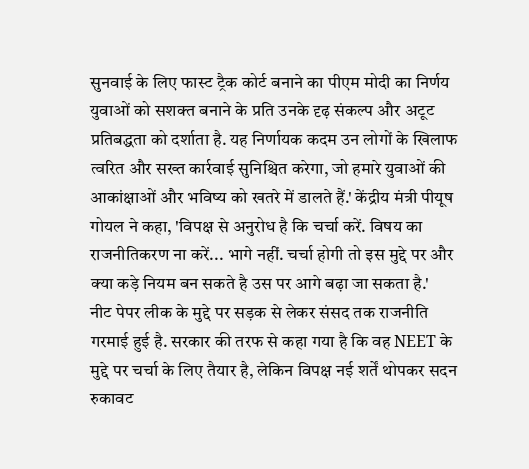सुनवाई के लिए फास्ट ट्रैक कोर्ट बनाने का पीएम मोदी का निर्णय युवाओं को सशक्त बनाने के प्रति उनके दृढ़ संकल्प और अटूट प्रतिबद्धता को दर्शाता है. यह निर्णायक कदम उन लोगों के खिलाफ त्वरित और सख्त कार्रवाई सुनिश्चित करेगा, जो हमारे युवाओं की आकांक्षाओं और भविष्य को खतरे में डालते हैं.' केंद्रीय मंत्री पीयूष गोयल ने कहा, 'विपक्ष से अनुरोध है कि चर्चा करें. विषय का राजनीतिकरण ना करें... भागे नहीं. चर्चा होगी तो इस मुद्दे पर और क्या कड़े नियम बन सकते है उस पर आगे बढ़ा जा सकता है.'
नीट पेपर लीक के मुद्दे पर सड़क से लेकर संसद तक राजनीति गरमाई हुई है. सरकार की तरफ से कहा गया है कि वह NEET के मुद्दे पर चर्चा के लिए तैयार है, लेकिन विपक्ष नई शर्तें थोपकर सदन रुकावट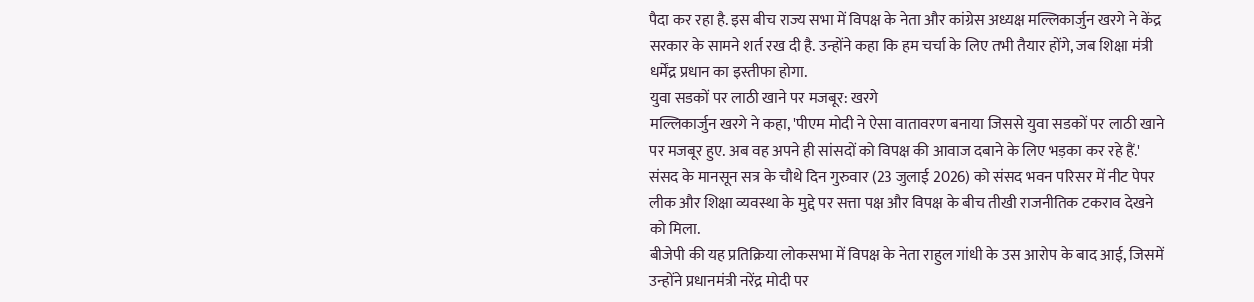पैदा कर रहा है. इस बीच राज्य सभा में विपक्ष के नेता और कांग्रेस अध्यक्ष मल्लिकार्जुन खरगे ने केंद्र सरकार के सामने शर्त रख दी है. उन्होंने कहा कि हम चर्चा के लिए तभी तैयार होंगे, जब शिक्षा मंत्री धर्मेंद्र प्रधान का इस्तीफा होगा.
युवा सडकों पर लाठी खाने पर मजबूर: खरगे
मल्लिकार्जुन खरगे ने कहा, 'पीएम मोदी ने ऐसा वातावरण बनाया जिससे युवा सडकों पर लाठी खाने पर मजबूर हुए. अब वह अपने ही सांसदों को विपक्ष की आवाज दबाने के लिए भड़का कर रहे हैं.' संसद के मानसून सत्र के चौथे दिन गुरुवार (23 जुलाई 2026) को संसद भवन परिसर में नीट पेपर लीक और शिक्षा व्यवस्था के मुद्दे पर सत्ता पक्ष और विपक्ष के बीच तीखी राजनीतिक टकराव देखने को मिला.
बीजेपी की यह प्रतिक्रिया लोकसभा में विपक्ष के नेता राहुल गांधी के उस आरोप के बाद आई, जिसमें उन्होंने प्रधानमंत्री नरेंद्र मोदी पर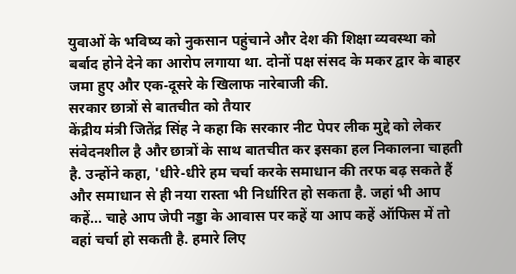युवाओं के भविष्य को नुकसान पहुंचाने और देश की शिक्षा व्यवस्था को बर्बाद होने देने का आरोप लगाया था. दोनों पक्ष संसद के मकर द्वार के बाहर जमा हुए और एक-दूसरे के खिलाफ नारेबाजी की.
सरकार छात्रों से बातचीत को तैयार
केंद्रीय मंत्री जितेंद्र सिंह ने कहा कि सरकार नीट पेपर लीक मुद्दे को लेकर संवेदनशील है और छात्रों के साथ बातचीत कर इसका हल निकालना चाहती है. उन्होंने कहा, 'धीरे-धीरे हम चर्चा करके समाधान की तरफ बढ़ सकते हैं और समाधान से ही नया रास्ता भी निर्धारित हो सकता है. जहां भी आप कहें... चाहे आप जेपी नड्डा के आवास पर कहें या आप कहें ऑफिस में तो वहां चर्चा हो सकती है. हमारे लिए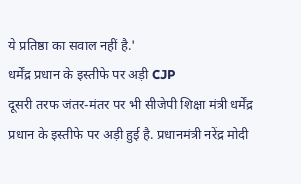ये प्रतिष्ठा का सवाल नहीं है.'
धर्मेंद्र प्रधान के इस्तीफे पर अड़ी CJP
दूसरी तरफ जंतर-मंतर पर भी सीजेपी शिक्षा मंत्री धर्मेंद्र प्रधान के इस्तीफे पर अड़ी हुई है. प्रधानमंत्री नरेंद्र मोदी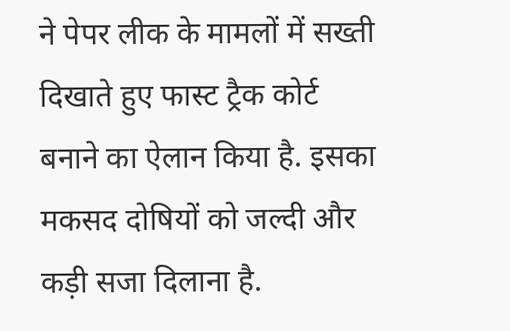ने पेपर लीक के मामलों में सख्ती दिखाते हुए फास्ट ट्रैक कोर्ट बनाने का ऐलान किया है. इसका मकसद दोषियों को जल्दी और कड़ी सजा दिलाना है.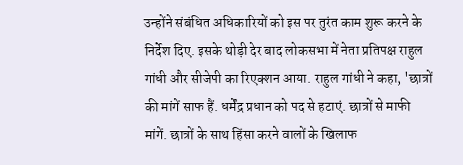उन्होंने संबंधित अधिकारियों को इस पर तुरंत काम शुरू करने के निर्देश दिए. इसके थोड़ी देर बाद लोकसभा में नेता प्रतिपक्ष राहुल गांधी और सीजेपी का रिएक्शन आया. राहुल गांधी ने कहा, 'छात्रों की मांगें साफ हैं. धर्मेंद्र प्रधान को पद से हटाएं. छात्रों से माफी मांगें. छात्रों के साथ हिंसा करने वालों के खिलाफ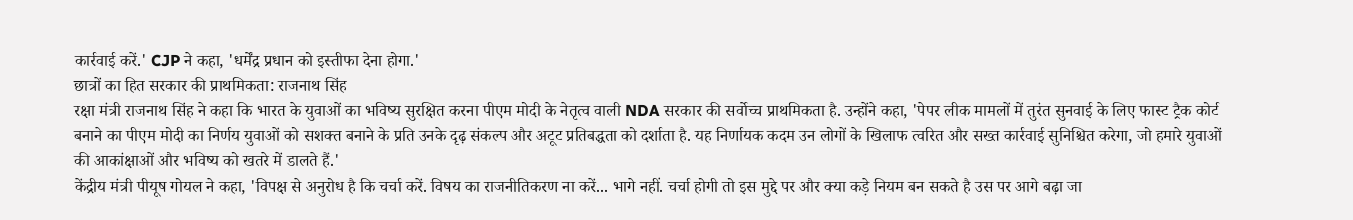कार्रवाई करें.' CJP ने कहा, 'धर्मेंद्र प्रधान को इस्तीफा देना होगा.'
छात्रों का हित सरकार की प्राथमिकता: राजनाथ सिंह
रक्षा मंत्री राजनाथ सिंह ने कहा कि भारत के युवाओं का भविष्य सुरक्षित करना पीएम मोदी के नेतृत्व वाली NDA सरकार की सर्वोच्च प्राथमिकता है. उन्होंने कहा, 'पेपर लीक मामलों में तुरंत सुनवाई के लिए फास्ट ट्रैक कोर्ट बनाने का पीएम मोदी का निर्णय युवाओं को सशक्त बनाने के प्रति उनके दृढ़ संकल्प और अटूट प्रतिबद्धता को दर्शाता है. यह निर्णायक कदम उन लोगों के खिलाफ त्वरित और सख्त कार्रवाई सुनिश्चित करेगा, जो हमारे युवाओं की आकांक्षाओं और भविष्य को खतरे में डालते हैं.'
केंद्रीय मंत्री पीयूष गोयल ने कहा, 'विपक्ष से अनुरोध है कि चर्चा करें. विषय का राजनीतिकरण ना करें... भागे नहीं. चर्चा होगी तो इस मुद्दे पर और क्या कड़े नियम बन सकते है उस पर आगे बढ़ा जा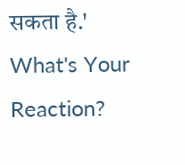सकता है.'
What's Your Reaction?